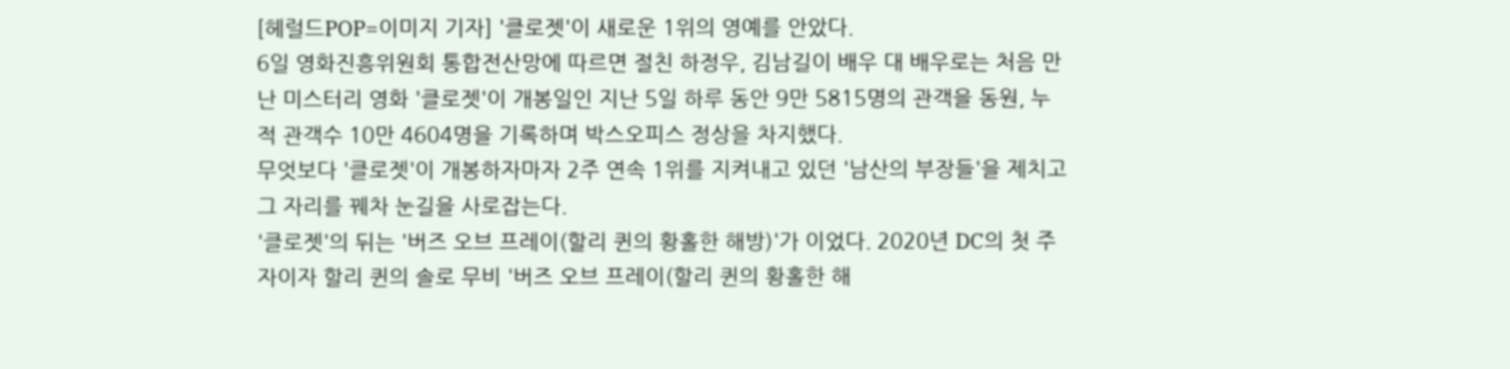[헤럴드POP=이미지 기자] '클로젯'이 새로운 1위의 영예를 안았다.
6일 영화진흥위원회 통합전산망에 따르면 절친 하정우, 김남길이 배우 대 배우로는 처음 만난 미스터리 영화 '클로젯'이 개봉일인 지난 5일 하루 동안 9만 5815명의 관객을 동원, 누적 관객수 10만 4604명을 기록하며 박스오피스 정상을 차지했다.
무엇보다 '클로젯'이 개봉하자마자 2주 연속 1위를 지켜내고 있던 '남산의 부장들'을 제치고 그 자리를 꿰차 눈길을 사로잡는다.
'클로젯'의 뒤는 '버즈 오브 프레이(할리 퀸의 황홀한 해방)'가 이었다. 2020년 DC의 첫 주자이자 할리 퀸의 솔로 무비 '버즈 오브 프레이(할리 퀸의 황홀한 해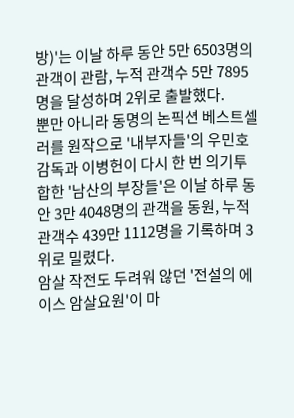방)'는 이날 하루 동안 5만 6503명의 관객이 관람, 누적 관객수 5만 7895명을 달성하며 2위로 출발했다.
뿐만 아니라 동명의 논픽션 베스트셀러를 원작으로 '내부자들'의 우민호 감독과 이병헌이 다시 한 번 의기투합한 '남산의 부장들'은 이날 하루 동안 3만 4048명의 관객을 동원, 누적 관객수 439만 1112명을 기록하며 3위로 밀렸다.
암살 작전도 두려워 않던 '전설의 에이스 암살요원'이 마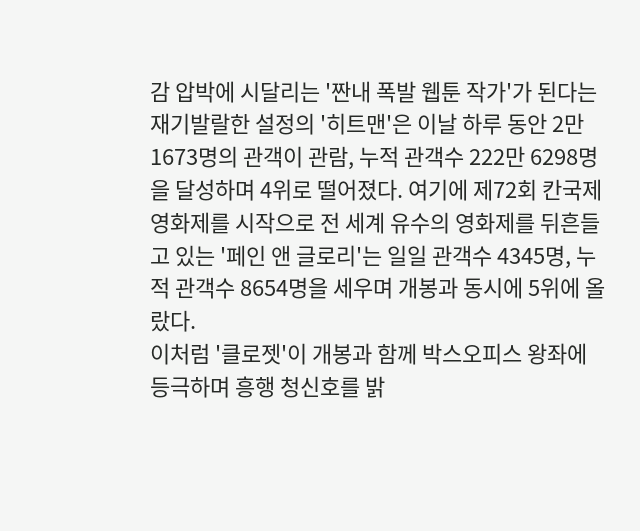감 압박에 시달리는 '짠내 폭발 웹툰 작가'가 된다는 재기발랄한 설정의 '히트맨'은 이날 하루 동안 2만 1673명의 관객이 관람, 누적 관객수 222만 6298명을 달성하며 4위로 떨어졌다. 여기에 제72회 칸국제영화제를 시작으로 전 세계 유수의 영화제를 뒤흔들고 있는 '페인 앤 글로리'는 일일 관객수 4345명, 누적 관객수 8654명을 세우며 개봉과 동시에 5위에 올랐다.
이처럼 '클로젯'이 개봉과 함께 박스오피스 왕좌에 등극하며 흥행 청신호를 밝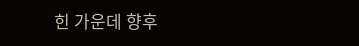힌 가운데 향후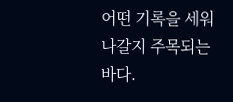어떤 기록을 세워나갈지 주목되는 바다.